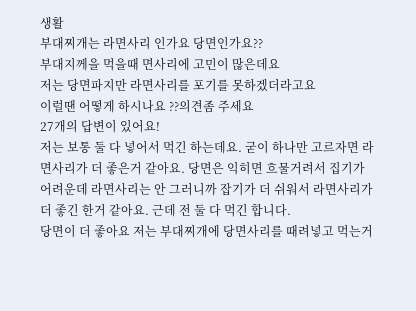생활
부대찌개는 라면사리 인가요 당면인가요??
부대지께을 먹을때 면사리에 고민이 많은데요
저는 당면파지만 라면사리를 포기를 못하겠더라고요
이럴땐 어떻게 하시나요 ??의견좀 주세요
27개의 답변이 있어요!
저는 보통 둘 다 넣어서 먹긴 하는데요. 굳이 하나만 고르자면 라면사리가 더 좋은거 같아요. 당면은 익히면 흐물거려서 집기가 어려운데 라면사리는 안 그러니까 잡기가 더 쉬워서 라면사리가 더 좋긴 한거 같아요. 근데 전 둘 다 먹긴 합니다.
당면이 더 좋아요 저는 부대찌개에 당면사리를 때려넣고 먹는거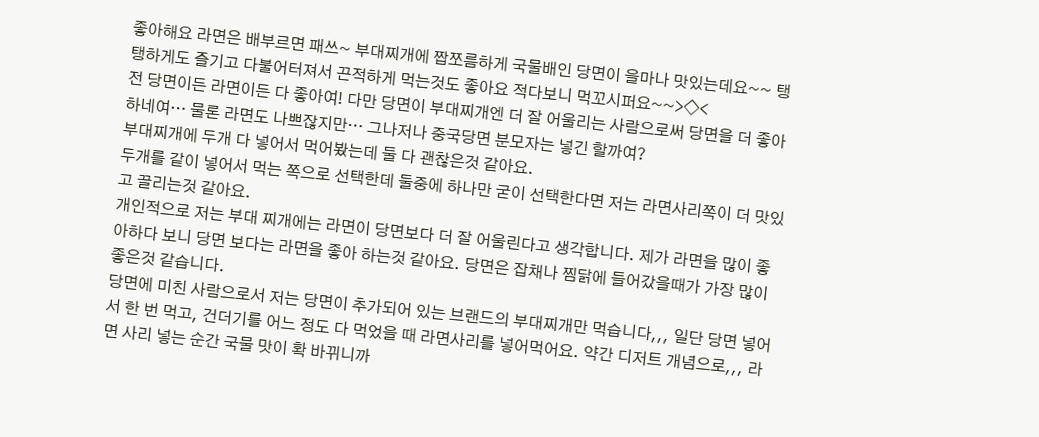좋아해요 라면은 배부르면 패쓰~ 부대찌개에 짭쪼름하게 국물배인 당면이 을마나 맛있는데요~~ 탱탱하게도 즐기고 다불어터져서 끈적하게 먹는것도 좋아요 적다보니 먹꼬시퍼요~~>◇<
전 당면이든 라면이든 다 좋아여! 다만 당면이 부대찌개엔 더 잘 어울리는 사람으로써 당면을 더 좋아하네여… 물론 라면도 나쁘잖지만… 그나저나 중국당면 분모자는 넣긴 할까여?
부대찌개에 두개 다 넣어서 먹어봤는데 둘 다 괜찮은것 같아요.
두개를 같이 넣어서 먹는 쪽으로 선택한데 둘중에 하나만 굳이 선택한다면 저는 라면사리쪽이 더 맛있고 끌리는것 같아요.
개인적으로 저는 부대 찌개에는 라면이 당면보다 더 잘 어울린다고 생각합니다. 제가 라면을 많이 좋아하다 보니 당면 보다는 라면을 좋아 하는것 같아요. 당면은 잡채나 찜닭에 들어갔을때가 가장 많이 좋은것 같습니다.
당면에 미친 사람으로서 저는 당면이 추가되어 있는 브랜드의 부대찌개만 먹습니다,,, 일단 당면 넣어서 한 번 먹고, 건더기를 어느 정도 다 먹었을 때 라면사리를 넣어먹어요. 약간 디저트 개념으로,,, 라면 사리 넣는 순간 국물 맛이 확 바뀌니까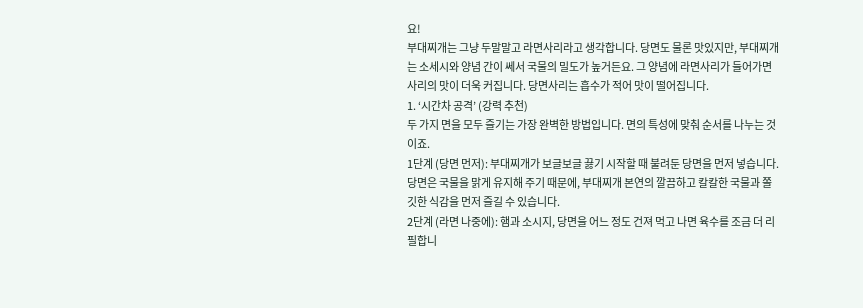요!
부대찌개는 그냥 두말말고 라면사리라고 생각합니다. 당면도 물론 맛있지만, 부대찌개는 소세시와 양념 간이 쎄서 국물의 밀도가 높거든요. 그 양념에 라면사리가 들어가면 사리의 맛이 더욱 커집니다. 당면사리는 흡수가 적어 맛이 떨어집니다.
1. ‘시간차 공격’ (강력 추천)
두 가지 면을 모두 즐기는 가장 완벽한 방법입니다. 면의 특성에 맞춰 순서를 나누는 것이죠.
1단계 (당면 먼저): 부대찌개가 보글보글 끓기 시작할 때 불려둔 당면을 먼저 넣습니다. 당면은 국물을 맑게 유지해 주기 때문에, 부대찌개 본연의 깔끔하고 칼칼한 국물과 쫄깃한 식감을 먼저 즐길 수 있습니다.
2단계 (라면 나중에): 햄과 소시지, 당면을 어느 정도 건져 먹고 나면 육수를 조금 더 리필합니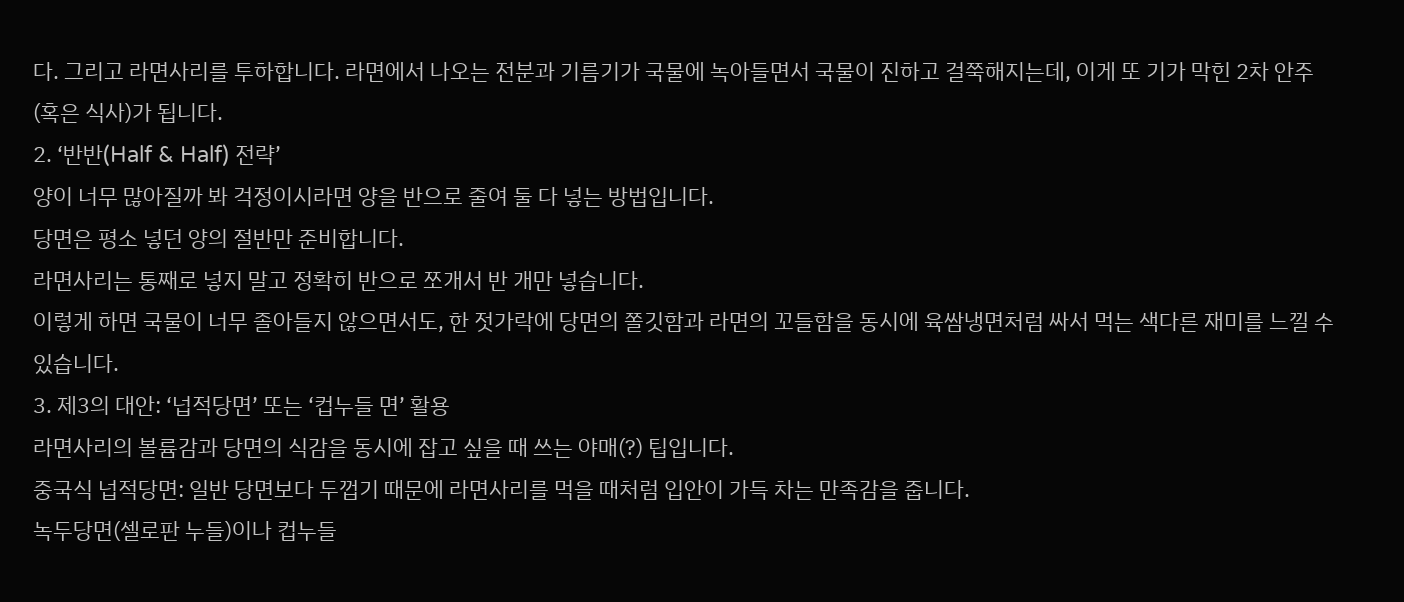다. 그리고 라면사리를 투하합니다. 라면에서 나오는 전분과 기름기가 국물에 녹아들면서 국물이 진하고 걸쭉해지는데, 이게 또 기가 막힌 2차 안주(혹은 식사)가 됩니다.
2. ‘반반(Half & Half) 전략’
양이 너무 많아질까 봐 걱정이시라면 양을 반으로 줄여 둘 다 넣는 방법입니다.
당면은 평소 넣던 양의 절반만 준비합니다.
라면사리는 통째로 넣지 말고 정확히 반으로 쪼개서 반 개만 넣습니다.
이렇게 하면 국물이 너무 졸아들지 않으면서도, 한 젓가락에 당면의 쫄깃함과 라면의 꼬들함을 동시에 육쌈냉면처럼 싸서 먹는 색다른 재미를 느낄 수 있습니다.
3. 제3의 대안: ‘넙적당면’ 또는 ‘컵누들 면’ 활용
라면사리의 볼륨감과 당면의 식감을 동시에 잡고 싶을 때 쓰는 야매(?) 팁입니다.
중국식 넙적당면: 일반 당면보다 두껍기 때문에 라면사리를 먹을 때처럼 입안이 가득 차는 만족감을 줍니다.
녹두당면(셀로판 누들)이나 컵누들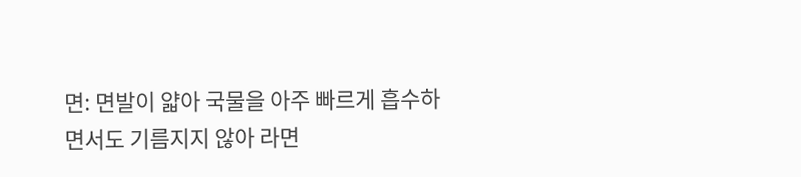면: 면발이 얇아 국물을 아주 빠르게 흡수하면서도 기름지지 않아 라면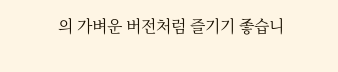의 가벼운 버전처럼 즐기기 좋습니